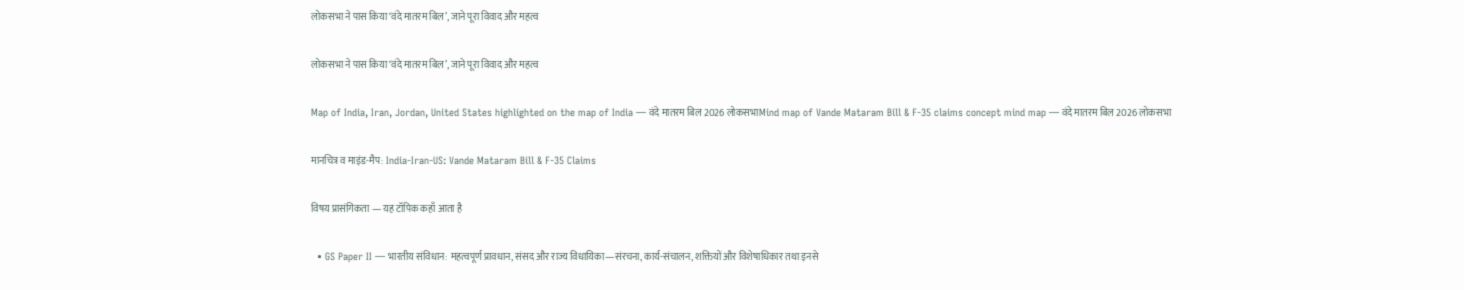लोकसभा ने पास किया ‘वंदे मातरम बिल’, जाने पूरा विवाद और महत्व

लोकसभा ने पास किया ‘वंदे मातरम बिल’, जाने पूरा विवाद और महत्व

Map of India, Iran, Jordan, United States highlighted on the map of India — वंदे मातरम बिल 2026 लोकसभाMind map of Vande Mataram Bill & F-35 claims concept mind map — वंदे मातरम बिल 2026 लोकसभा

मानचित्र व माइंड-मैप: India-Iran-US: Vande Mataram Bill & F-35 Claims

विषय प्रासंगिकता — यह टॉपिक कहाँ आता है

  • GS Paper II — भारतीय संविधान: महत्वपूर्ण प्रावधान, संसद और राज्य विधायिका—संरचना, कार्य-संचालन, शक्तियों और विशेषाधिकार तथा इनसे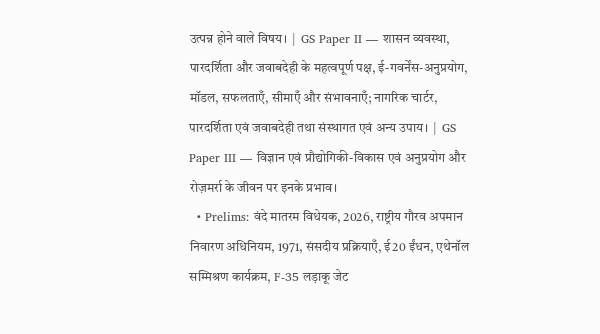उत्पन्न होने वाले विषय।  |  GS Paper II — शासन व्यवस्था, पारदर्शिता और जवाबदेही के महत्वपूर्ण पक्ष, ई-गवर्नेंस-अनुप्रयोग, मॉडल, सफलताएँ, सीमाएँ और संभावनाएँ; नागरिक चार्टर, पारदर्शिता एवं जवाबदेही तथा संस्थागत एवं अन्य उपाय।  |  GS Paper III — विज्ञान एवं प्रौद्योगिकी-विकास एवं अनुप्रयोग और रोज़मर्रा के जीवन पर इनके प्रभाव।
  • Prelims: वंदे मातरम विधेयक, 2026, राष्ट्रीय गौरव अपमान निवारण अधिनियम, 1971, संसदीय प्रक्रियाएँ, ई20 ईंधन, एथेनॉल सम्मिश्रण कार्यक्रम, F-35 लड़ाकू जेट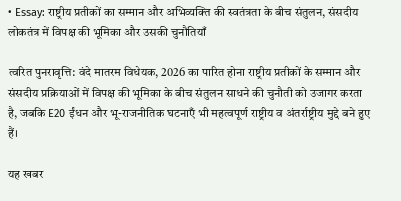• Essay: राष्ट्रीय प्रतीकों का सम्मान और अभिव्यक्ति की स्वतंत्रता के बीच संतुलन, संसदीय लोकतंत्र में विपक्ष की भूमिका और उसकी चुनौतियाँ

त्वरित पुनरावृत्ति: वंदे मातरम विधेयक, 2026 का पारित होना राष्ट्रीय प्रतीकों के सम्मान और संसदीय प्रक्रियाओं में विपक्ष की भूमिका के बीच संतुलन साधने की चुनौती को उजागर करता है, जबकि E20 ईंधन और भू-राजनीतिक घटनाएँ भी महत्वपूर्ण राष्ट्रीय व अंतर्राष्ट्रीय मुद्दे बने हुए हैं।

यह खबर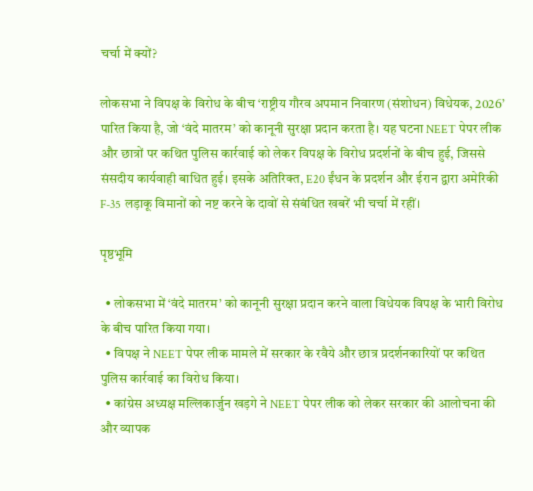चर्चा में क्यों?

लोकसभा ने विपक्ष के विरोध के बीच ‘राष्ट्रीय गौरव अपमान निवारण (संशोधन) विधेयक, 2026’ पारित किया है, जो ‘वंदे मातरम’ को कानूनी सुरक्षा प्रदान करता है। यह घटना NEET पेपर लीक और छात्रों पर कथित पुलिस कार्रवाई को लेकर विपक्ष के विरोध प्रदर्शनों के बीच हुई, जिससे संसदीय कार्यवाही बाधित हुई। इसके अतिरिक्त, E20 ईंधन के प्रदर्शन और ईरान द्वारा अमेरिकी F-35 लड़ाकू विमानों को नष्ट करने के दावों से संबंधित खबरें भी चर्चा में रहीं।

पृष्ठभूमि

  • लोकसभा में ‘वंदे मातरम’ को कानूनी सुरक्षा प्रदान करने वाला विधेयक विपक्ष के भारी विरोध के बीच पारित किया गया।
  • विपक्ष ने NEET पेपर लीक मामले में सरकार के रवैये और छात्र प्रदर्शनकारियों पर कथित पुलिस कार्रवाई का विरोध किया।
  • कांग्रेस अध्यक्ष मल्लिकार्जुन खड़गे ने NEET पेपर लीक को लेकर सरकार की आलोचना की और व्यापक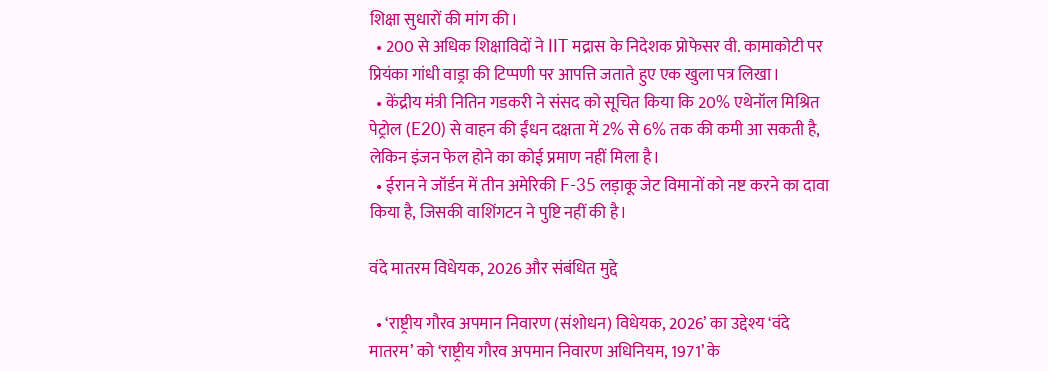शिक्षा सुधारों की मांग की।
  • 200 से अधिक शिक्षाविदों ने IIT मद्रास के निदेशक प्रोफेसर वी. कामाकोटी पर प्रियंका गांधी वाड्रा की टिप्पणी पर आपत्ति जताते हुए एक खुला पत्र लिखा।
  • केंद्रीय मंत्री नितिन गडकरी ने संसद को सूचित किया कि 20% एथेनॉल मिश्रित पेट्रोल (E20) से वाहन की ईंधन दक्षता में 2% से 6% तक की कमी आ सकती है, लेकिन इंजन फेल होने का कोई प्रमाण नहीं मिला है।
  • ईरान ने जॉर्डन में तीन अमेरिकी F-35 लड़ाकू जेट विमानों को नष्ट करने का दावा किया है, जिसकी वाशिंगटन ने पुष्टि नहीं की है।

वंदे मातरम विधेयक, 2026 और संबंधित मुद्दे

  • ‘राष्ट्रीय गौरव अपमान निवारण (संशोधन) विधेयक, 2026’ का उद्देश्य ‘वंदे मातरम’ को ‘राष्ट्रीय गौरव अपमान निवारण अधिनियम, 1971’ के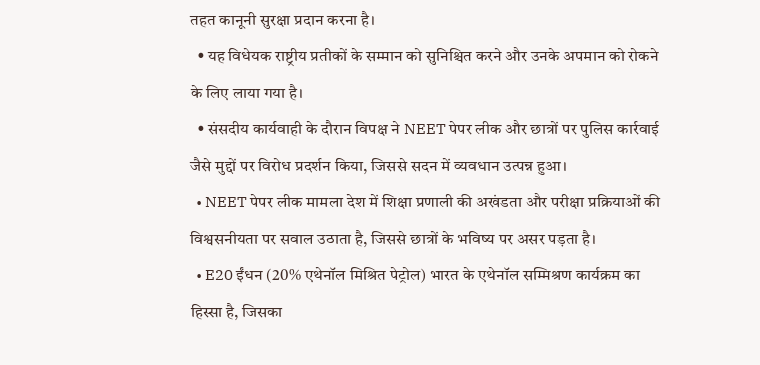तहत कानूनी सुरक्षा प्रदान करना है।
  • यह विधेयक राष्ट्रीय प्रतीकों के सम्मान को सुनिश्चित करने और उनके अपमान को रोकने के लिए लाया गया है।
  • संसदीय कार्यवाही के दौरान विपक्ष ने NEET पेपर लीक और छात्रों पर पुलिस कार्रवाई जैसे मुद्दों पर विरोध प्रदर्शन किया, जिससे सदन में व्यवधान उत्पन्न हुआ।
  • NEET पेपर लीक मामला देश में शिक्षा प्रणाली की अखंडता और परीक्षा प्रक्रियाओं की विश्वसनीयता पर सवाल उठाता है, जिससे छात्रों के भविष्य पर असर पड़ता है।
  • E20 ईंधन (20% एथेनॉल मिश्रित पेट्रोल) भारत के एथेनॉल सम्मिश्रण कार्यक्रम का हिस्सा है, जिसका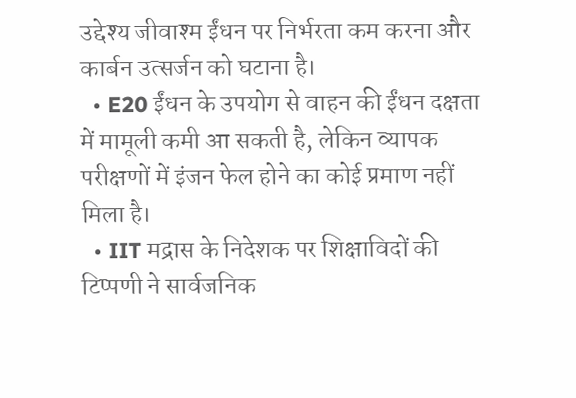उद्देश्य जीवाश्म ईंधन पर निर्भरता कम करना और कार्बन उत्सर्जन को घटाना है।
  • E20 ईंधन के उपयोग से वाहन की ईंधन दक्षता में मामूली कमी आ सकती है, लेकिन व्यापक परीक्षणों में इंजन फेल होने का कोई प्रमाण नहीं मिला है।
  • IIT मद्रास के निदेशक पर शिक्षाविदों की टिप्पणी ने सार्वजनिक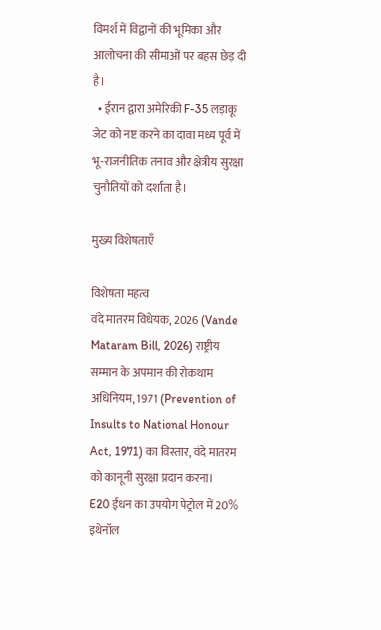विमर्श में विद्वानों की भूमिका और आलोचना की सीमाओं पर बहस छेड़ दी है।
  • ईरान द्वारा अमेरिकी F-35 लड़ाकू जेट को नष्ट करने का दावा मध्य पूर्व में भू-राजनीतिक तनाव और क्षेत्रीय सुरक्षा चुनौतियों को दर्शाता है।

मुख्य विशेषताएँ

विशेषता महत्व
वंदे मातरम विधेयक, 2026 (Vande Mataram Bill, 2026) राष्ट्रीय सम्मान के अपमान की रोकथाम अधिनियम, 1971 (Prevention of Insults to National Honour Act, 1971) का विस्तार, वंदे मातरम को कानूनी सुरक्षा प्रदान करना।
E20 ईंधन का उपयोग पेट्रोल में 20% इथेनॉल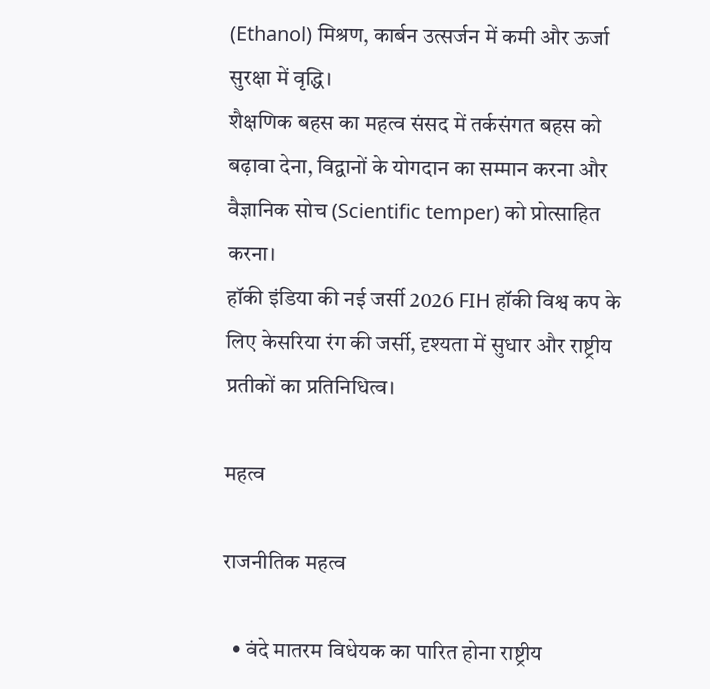(Ethanol) मिश्रण, कार्बन उत्सर्जन में कमी और ऊर्जा सुरक्षा में वृद्धि।
शैक्षणिक बहस का महत्व संसद में तर्कसंगत बहस को बढ़ावा देना, विद्वानों के योगदान का सम्मान करना और वैज्ञानिक सोच (Scientific temper) को प्रोत्साहित करना।
हॉकी इंडिया की नई जर्सी 2026 FIH हॉकी विश्व कप के लिए केसरिया रंग की जर्सी, दृश्यता में सुधार और राष्ट्रीय प्रतीकों का प्रतिनिधित्व।

महत्व

राजनीतिक महत्व

  • वंदे मातरम विधेयक का पारित होना राष्ट्रीय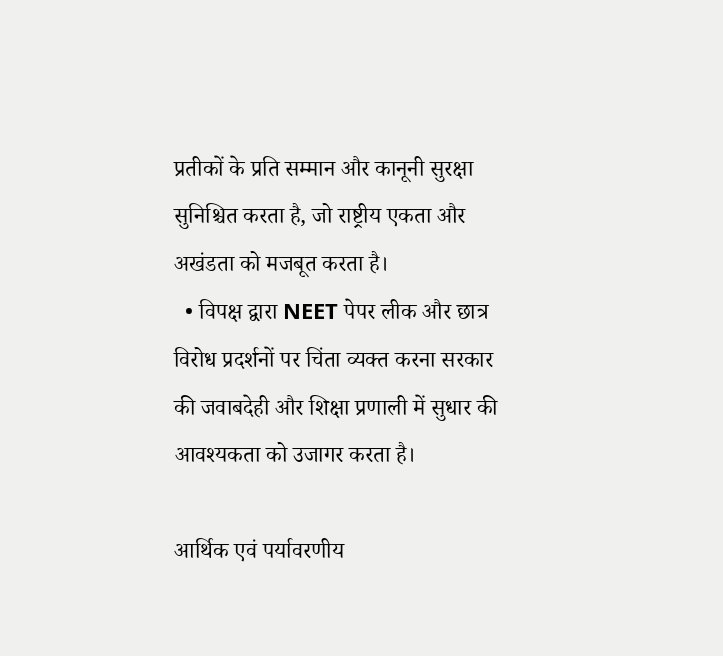प्रतीकों के प्रति सम्मान और कानूनी सुरक्षा सुनिश्चित करता है, जो राष्ट्रीय एकता और अखंडता को मजबूत करता है।
  • विपक्ष द्वारा NEET पेपर लीक और छात्र विरोध प्रदर्शनों पर चिंता व्यक्त करना सरकार की जवाबदेही और शिक्षा प्रणाली में सुधार की आवश्यकता को उजागर करता है।

आर्थिक एवं पर्यावरणीय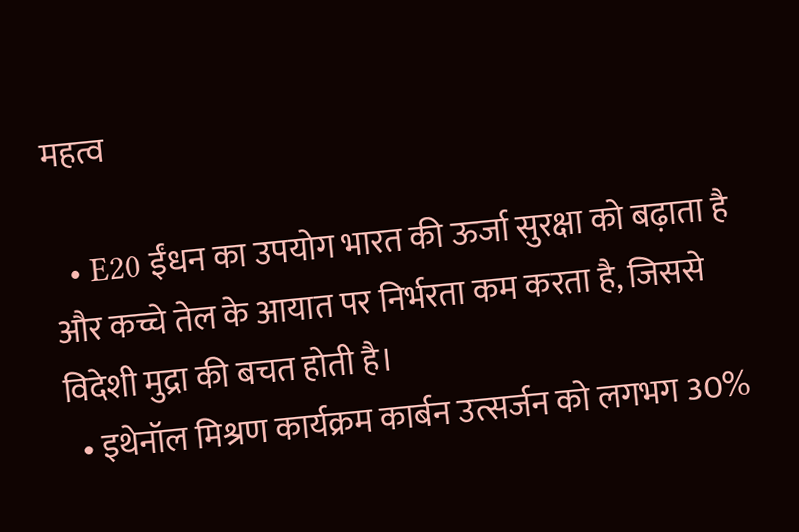महत्व

  • E20 ईंधन का उपयोग भारत की ऊर्जा सुरक्षा को बढ़ाता है और कच्चे तेल के आयात पर निर्भरता कम करता है, जिससे विदेशी मुद्रा की बचत होती है।
  • इथेनॉल मिश्रण कार्यक्रम कार्बन उत्सर्जन को लगभग 30%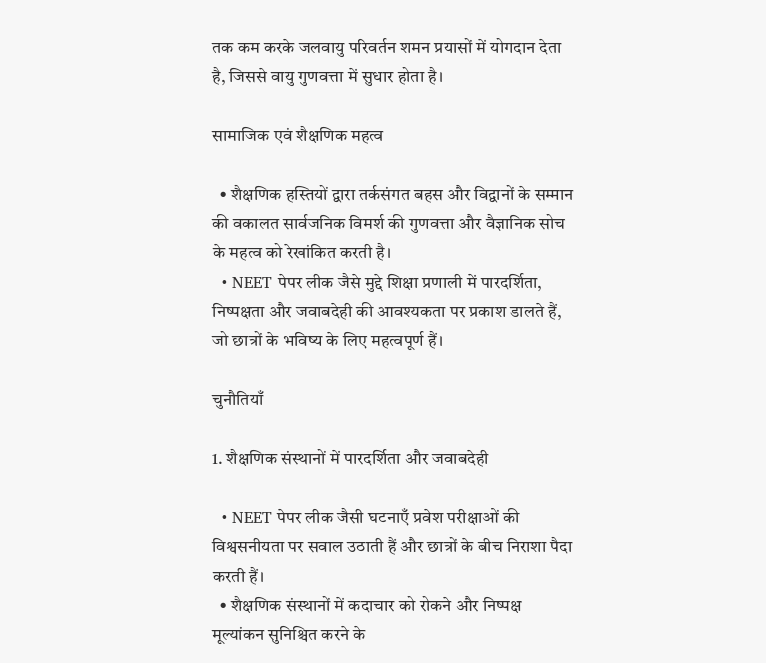तक कम करके जलवायु परिवर्तन शमन प्रयासों में योगदान देता है, जिससे वायु गुणवत्ता में सुधार होता है।

सामाजिक एवं शैक्षणिक महत्व

  • शैक्षणिक हस्तियों द्वारा तर्कसंगत बहस और विद्वानों के सम्मान की वकालत सार्वजनिक विमर्श की गुणवत्ता और वैज्ञानिक सोच के महत्व को रेखांकित करती है।
  • NEET पेपर लीक जैसे मुद्दे शिक्षा प्रणाली में पारदर्शिता, निष्पक्षता और जवाबदेही की आवश्यकता पर प्रकाश डालते हैं, जो छात्रों के भविष्य के लिए महत्वपूर्ण हैं।

चुनौतियाँ

1. शैक्षणिक संस्थानों में पारदर्शिता और जवाबदेही

  • NEET पेपर लीक जैसी घटनाएँ प्रवेश परीक्षाओं की विश्वसनीयता पर सवाल उठाती हैं और छात्रों के बीच निराशा पैदा करती हैं।
  • शैक्षणिक संस्थानों में कदाचार को रोकने और निष्पक्ष मूल्यांकन सुनिश्चित करने के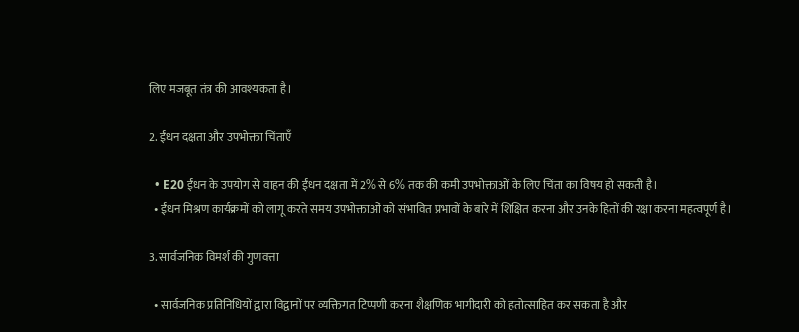लिए मजबूत तंत्र की आवश्यकता है।

2. ईंधन दक्षता और उपभोक्ता चिंताएँ

  • E20 ईंधन के उपयोग से वाहन की ईंधन दक्षता में 2% से 6% तक की कमी उपभोक्ताओं के लिए चिंता का विषय हो सकती है।
  • ईंधन मिश्रण कार्यक्रमों को लागू करते समय उपभोक्ताओं को संभावित प्रभावों के बारे में शिक्षित करना और उनके हितों की रक्षा करना महत्वपूर्ण है।

3. सार्वजनिक विमर्श की गुणवत्ता

  • सार्वजनिक प्रतिनिधियों द्वारा विद्वानों पर व्यक्तिगत टिप्पणी करना शैक्षणिक भागीदारी को हतोत्साहित कर सकता है और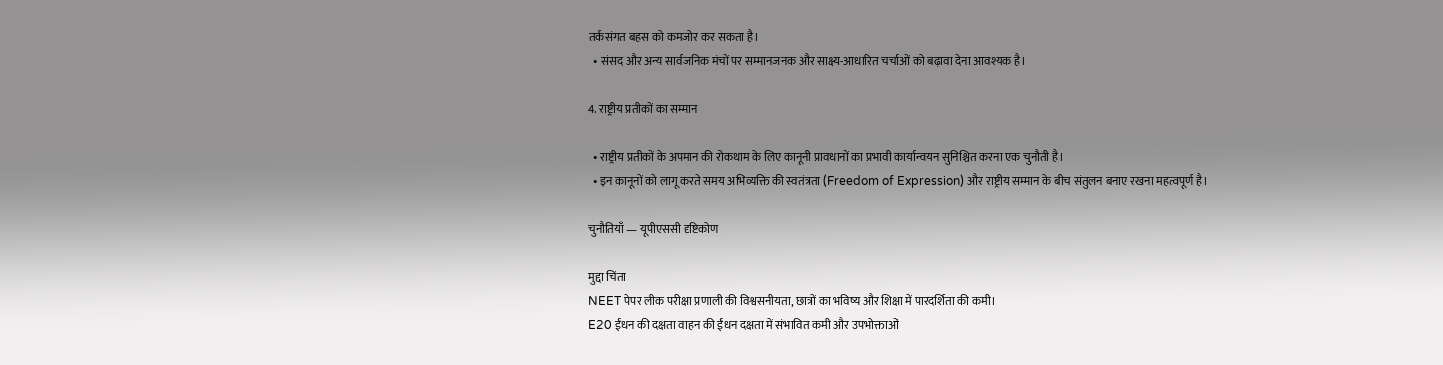तर्कसंगत बहस को कमजोर कर सकता है।
  • संसद और अन्य सार्वजनिक मंचों पर सम्मानजनक और साक्ष्य-आधारित चर्चाओं को बढ़ावा देना आवश्यक है।

4. राष्ट्रीय प्रतीकों का सम्मान

  • राष्ट्रीय प्रतीकों के अपमान की रोकथाम के लिए कानूनी प्रावधानों का प्रभावी कार्यान्वयन सुनिश्चित करना एक चुनौती है।
  • इन कानूनों को लागू करते समय अभिव्यक्ति की स्वतंत्रता (Freedom of Expression) और राष्ट्रीय सम्मान के बीच संतुलन बनाए रखना महत्वपूर्ण है।

चुनौतियाँ — यूपीएससी दृष्टिकोण

मुद्दा चिंता
NEET पेपर लीक परीक्षा प्रणाली की विश्वसनीयता, छात्रों का भविष्य और शिक्षा में पारदर्शिता की कमी।
E20 ईंधन की दक्षता वाहन की ईंधन दक्षता में संभावित कमी और उपभोक्ताओं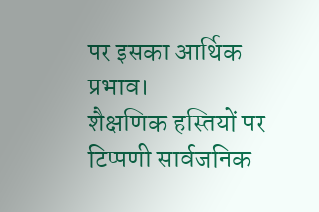पर इसका आर्थिक प्रभाव।
शैक्षणिक हस्तियों पर टिप्पणी सार्वजनिक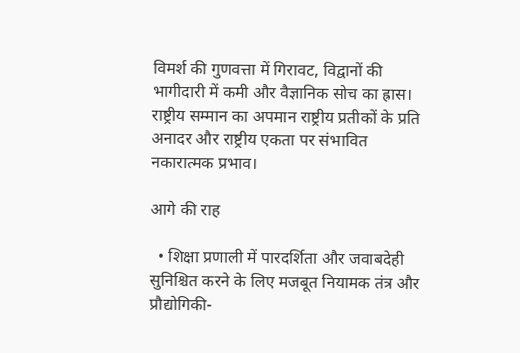विमर्श की गुणवत्ता में गिरावट, विद्वानों की भागीदारी में कमी और वैज्ञानिक सोच का ह्रास।
राष्ट्रीय सम्मान का अपमान राष्ट्रीय प्रतीकों के प्रति अनादर और राष्ट्रीय एकता पर संभावित नकारात्मक प्रभाव।

आगे की राह

  • शिक्षा प्रणाली में पारदर्शिता और जवाबदेही सुनिश्चित करने के लिए मजबूत नियामक तंत्र और प्रौद्योगिकी-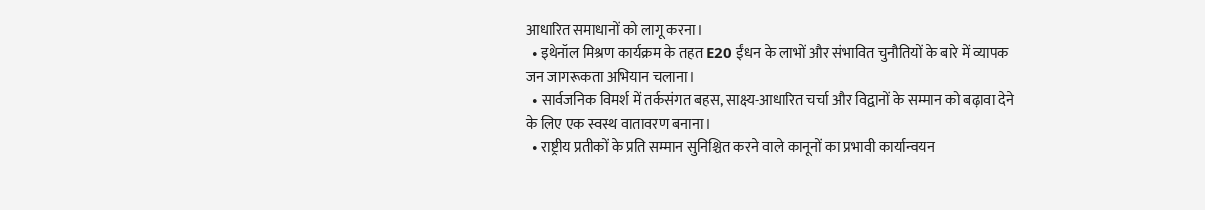आधारित समाधानों को लागू करना।
  • इथेनॉल मिश्रण कार्यक्रम के तहत E20 ईंधन के लाभों और संभावित चुनौतियों के बारे में व्यापक जन जागरूकता अभियान चलाना।
  • सार्वजनिक विमर्श में तर्कसंगत बहस, साक्ष्य-आधारित चर्चा और विद्वानों के सम्मान को बढ़ावा देने के लिए एक स्वस्थ वातावरण बनाना।
  • राष्ट्रीय प्रतीकों के प्रति सम्मान सुनिश्चित करने वाले कानूनों का प्रभावी कार्यान्वयन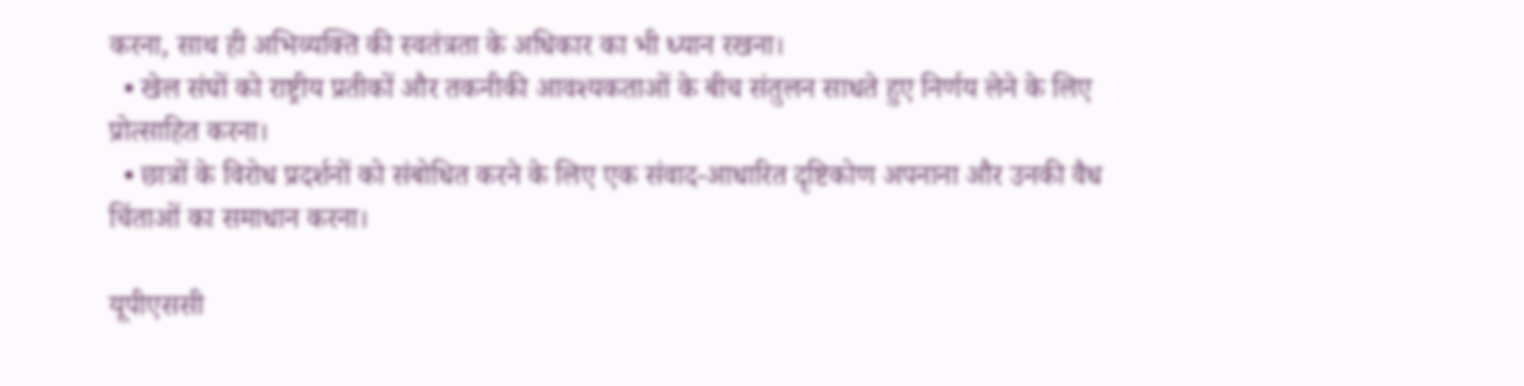करना, साथ ही अभिव्यक्ति की स्वतंत्रता के अधिकार का भी ध्यान रखना।
  • खेल संघों को राष्ट्रीय प्रतीकों और तकनीकी आवश्यकताओं के बीच संतुलन साधते हुए निर्णय लेने के लिए प्रोत्साहित करना।
  • छात्रों के विरोध प्रदर्शनों को संबोधित करने के लिए एक संवाद-आधारित दृष्टिकोण अपनाना और उनकी वैध चिंताओं का समाधान करना।

यूपीएससी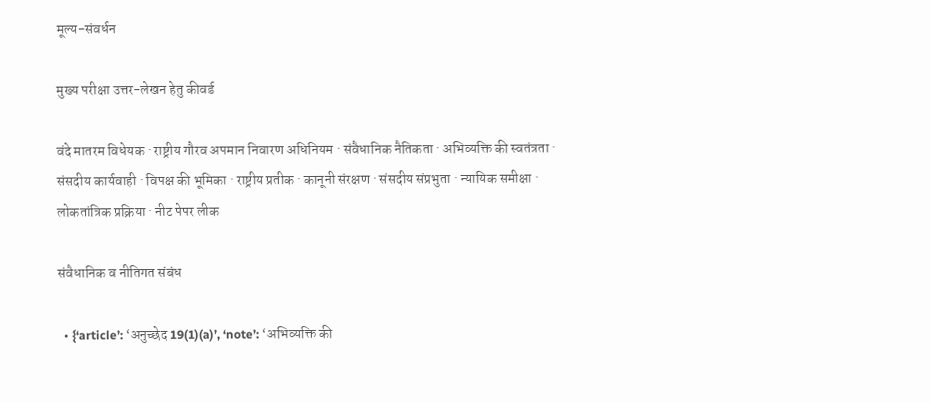मूल्य-संवर्धन

मुख्य परीक्षा उत्तर-लेखन हेतु कीवर्ड

वंदे मातरम विधेयक · राष्ट्रीय गौरव अपमान निवारण अधिनियम · संवैधानिक नैतिकता · अभिव्यक्ति की स्वतंत्रता · संसदीय कार्यवाही · विपक्ष की भूमिका · राष्ट्रीय प्रतीक · कानूनी संरक्षण · संसदीय संप्रभुता · न्यायिक समीक्षा · लोकतांत्रिक प्रक्रिया · नीट पेपर लीक

संवैधानिक व नीतिगत संबंध

  • {‘article’: ‘अनुच्छेद 19(1)(a)’, ‘note’: ‘अभिव्यक्ति की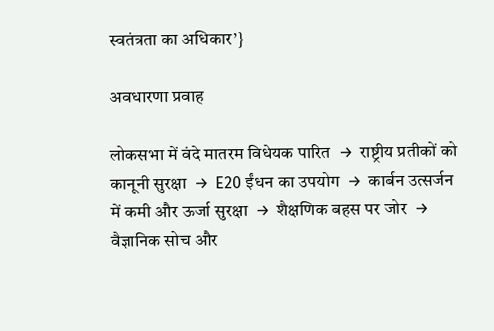स्वतंत्रता का अधिकार’}

अवधारणा प्रवाह

लोकसभा में वंदे मातरम विधेयक पारित  →  राष्ट्रीय प्रतीकों को कानूनी सुरक्षा  →  E20 ईंधन का उपयोग  →  कार्बन उत्सर्जन में कमी और ऊर्जा सुरक्षा  →  शैक्षणिक बहस पर जोर  →  वैज्ञानिक सोच और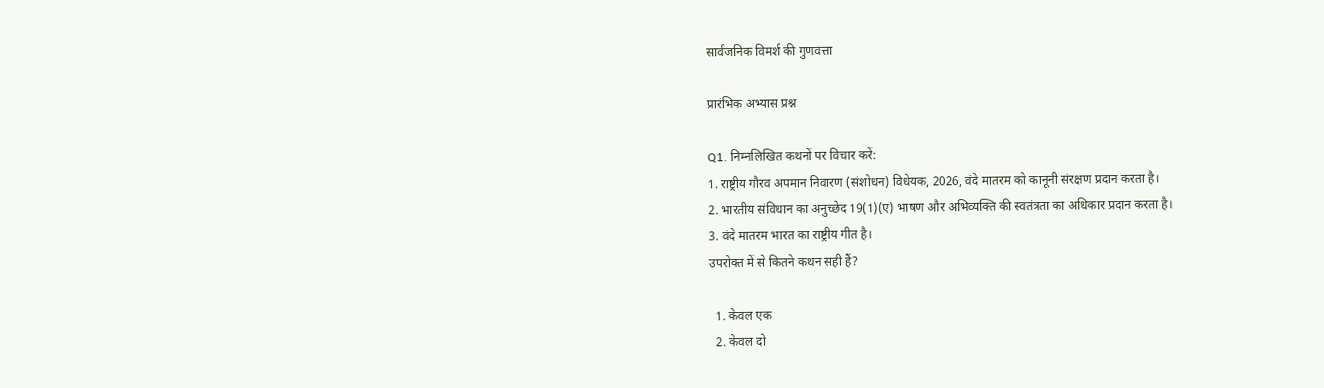सार्वजनिक विमर्श की गुणवत्ता

प्रारंभिक अभ्यास प्रश्न

Q1. निम्नलिखित कथनों पर विचार करें:
1. राष्ट्रीय गौरव अपमान निवारण (संशोधन) विधेयक, 2026, वंदे मातरम को कानूनी संरक्षण प्रदान करता है।
2. भारतीय संविधान का अनुच्छेद 19(1)(ए) भाषण और अभिव्यक्ति की स्वतंत्रता का अधिकार प्रदान करता है।
3. वंदे मातरम भारत का राष्ट्रीय गीत है।
उपरोक्त में से कितने कथन सही हैं?

  1. केवल एक
  2. केवल दो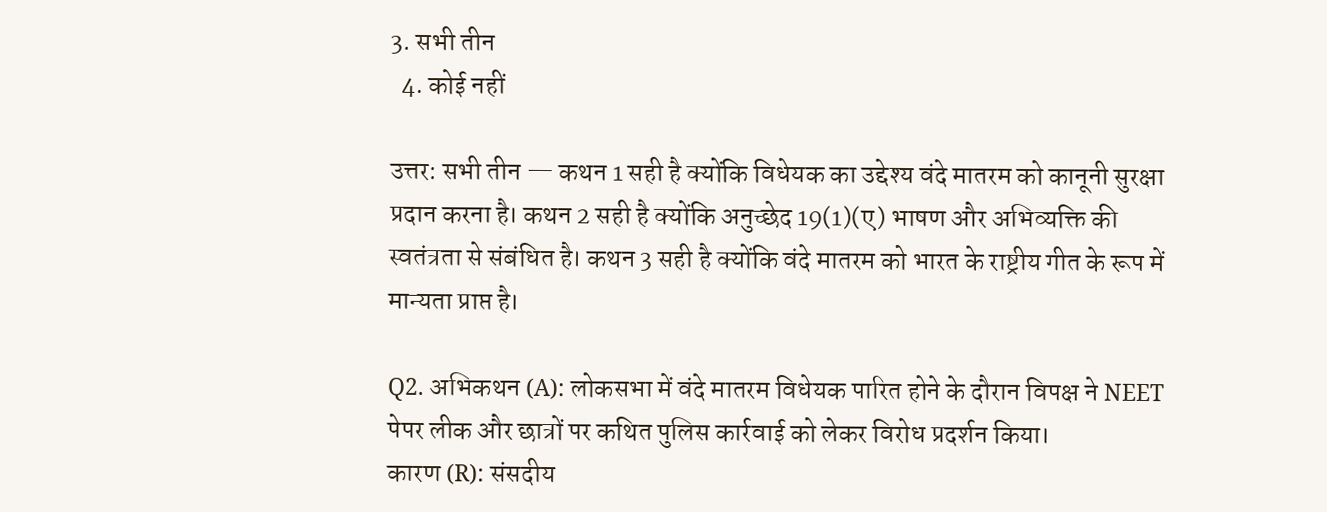3. सभी तीन
  4. कोई नहीं

उत्तर: सभी तीन — कथन 1 सही है क्योंकि विधेयक का उद्देश्य वंदे मातरम को कानूनी सुरक्षा प्रदान करना है। कथन 2 सही है क्योंकि अनुच्छेद 19(1)(ए) भाषण और अभिव्यक्ति की स्वतंत्रता से संबंधित है। कथन 3 सही है क्योंकि वंदे मातरम को भारत के राष्ट्रीय गीत के रूप में मान्यता प्राप्त है।

Q2. अभिकथन (A): लोकसभा में वंदे मातरम विधेयक पारित होने के दौरान विपक्ष ने NEET पेपर लीक और छात्रों पर कथित पुलिस कार्रवाई को लेकर विरोध प्रदर्शन किया।
कारण (R): संसदीय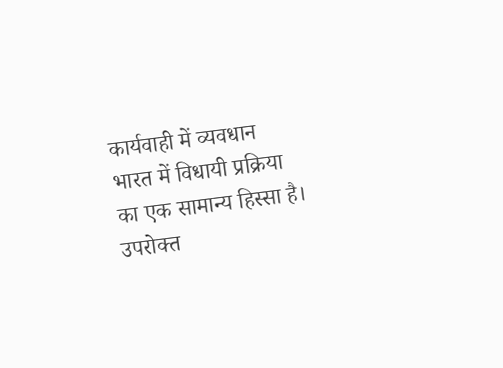कार्यवाही में व्यवधान भारत में विधायी प्रक्रिया का एक सामान्य हिस्सा है।
उपरोक्त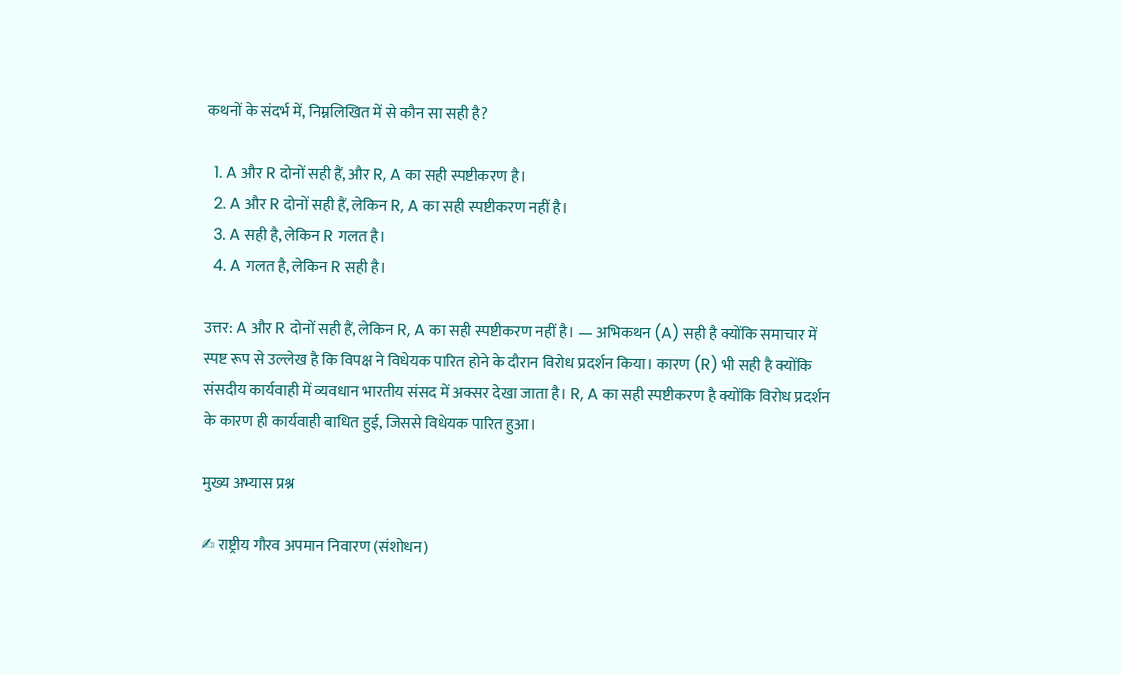कथनों के संदर्भ में, निम्नलिखित में से कौन सा सही है?

  1. A और R दोनों सही हैं, और R, A का सही स्पष्टीकरण है।
  2. A और R दोनों सही हैं, लेकिन R, A का सही स्पष्टीकरण नहीं है।
  3. A सही है, लेकिन R गलत है।
  4. A गलत है, लेकिन R सही है।

उत्तर: A और R दोनों सही हैं, लेकिन R, A का सही स्पष्टीकरण नहीं है। — अभिकथन (A) सही है क्योंकि समाचार में स्पष्ट रूप से उल्लेख है कि विपक्ष ने विधेयक पारित होने के दौरान विरोध प्रदर्शन किया। कारण (R) भी सही है क्योंकि संसदीय कार्यवाही में व्यवधान भारतीय संसद में अक्सर देखा जाता है। R, A का सही स्पष्टीकरण है क्योंकि विरोध प्रदर्शन के कारण ही कार्यवाही बाधित हुई, जिससे विधेयक पारित हुआ।

मुख्य अभ्यास प्रश्न

✍ राष्ट्रीय गौरव अपमान निवारण (संशोधन)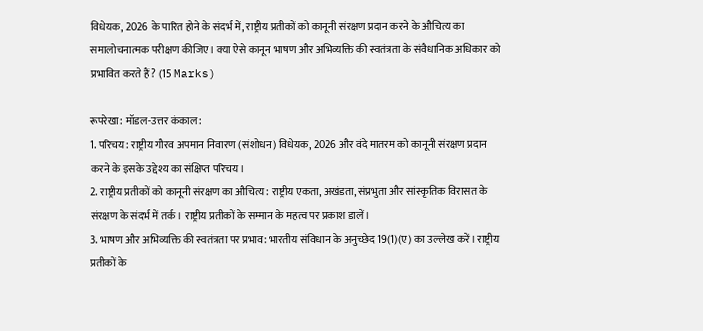विधेयक, 2026 के पारित होने के संदर्भ में, राष्ट्रीय प्रतीकों को कानूनी संरक्षण प्रदान करने के औचित्य का समालोचनात्मक परीक्षण कीजिए। क्या ऐसे कानून भाषण और अभिव्यक्ति की स्वतंत्रता के संवैधानिक अधिकार को प्रभावित करते हैं? (15 Marks)

रूपरेखा: मॉडल-उत्तर कंकाल:
1. परिचय: राष्ट्रीय गौरव अपमान निवारण (संशोधन) विधेयक, 2026 और वंदे मातरम को कानूनी संरक्षण प्रदान करने के इसके उद्देश्य का संक्षिप्त परिचय।
2. राष्ट्रीय प्रतीकों को कानूनी संरक्षण का औचित्य: राष्ट्रीय एकता, अखंडता, संप्रभुता और सांस्कृतिक विरासत के संरक्षण के संदर्भ में तर्क। राष्ट्रीय प्रतीकों के सम्मान के महत्व पर प्रकाश डालें।
3. भाषण और अभिव्यक्ति की स्वतंत्रता पर प्रभाव: भारतीय संविधान के अनुच्छेद 19(1)(ए) का उल्लेख करें। राष्ट्रीय प्रतीकों के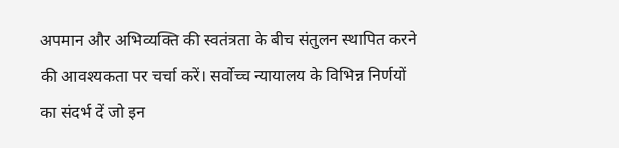अपमान और अभिव्यक्ति की स्वतंत्रता के बीच संतुलन स्थापित करने की आवश्यकता पर चर्चा करें। सर्वोच्च न्यायालय के विभिन्न निर्णयों का संदर्भ दें जो इन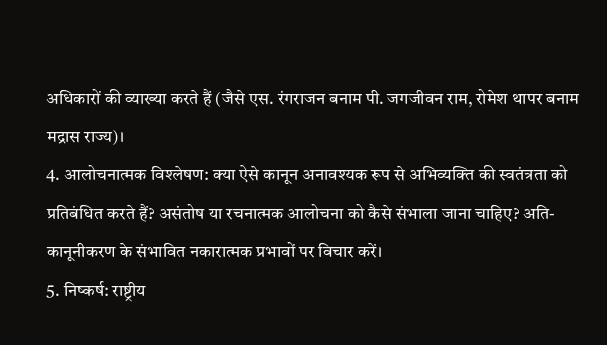अधिकारों की व्याख्या करते हैं (जैसे एस. रंगराजन बनाम पी. जगजीवन राम, रोमेश थापर बनाम मद्रास राज्य)।
4. आलोचनात्मक विश्लेषण: क्या ऐसे कानून अनावश्यक रूप से अभिव्यक्ति की स्वतंत्रता को प्रतिबंधित करते हैं? असंतोष या रचनात्मक आलोचना को कैसे संभाला जाना चाहिए? अति-कानूनीकरण के संभावित नकारात्मक प्रभावों पर विचार करें।
5. निष्कर्ष: राष्ट्रीय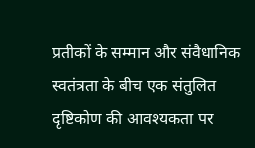प्रतीकों के सम्मान और संवैधानिक स्वतंत्रता के बीच एक संतुलित दृष्टिकोण की आवश्यकता पर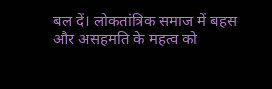बल दें। लोकतांत्रिक समाज में बहस और असहमति के महत्व को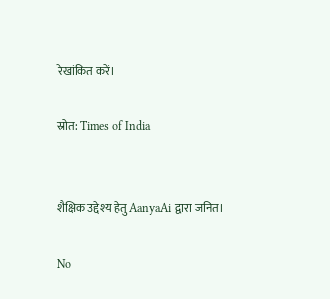रेखांकित करें।

स्रोत: Times of India


शैक्षिक उद्देश्य हेतु AanyaAi द्वारा जनित।

No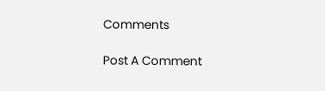Comments

Post A Comment